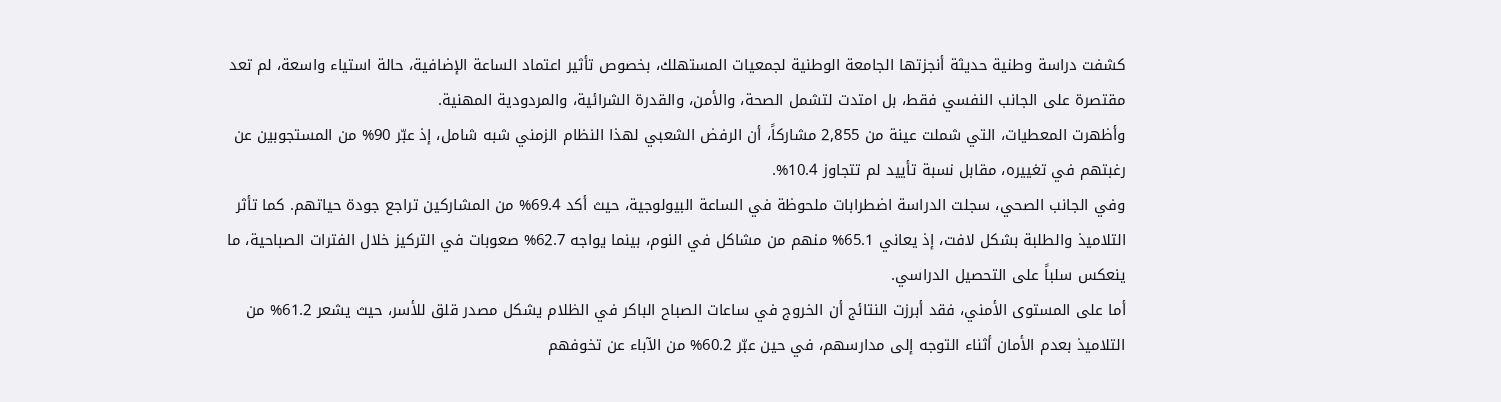كشفت دراسة وطنية حديثة أنجزتها الجامعة الوطنية لجمعيات المستهلك، بخصوص تأثير اعتماد الساعة الإضافية، حالة استياء واسعة، لم تعد مقتصرة على الجانب النفسي فقط، بل امتدت لتشمل الصحة، والأمن، والقدرة الشرائية، والمردودية المهنية.
وأظهرت المعطيات، التي شملت عينة من 2,855 مشاركاً، أن الرفض الشعبي لهذا النظام الزمني شبه شامل، إذ عبّر 90% من المستجوبين عن رغبتهم في تغييره، مقابل نسبة تأييد لم تتجاوز 10.4%.
وفي الجانب الصحي، سجلت الدراسة اضطرابات ملحوظة في الساعة البيولوجية، حيث أكد 69.4% من المشاركين تراجع جودة حياتهم. كما تأثر التلاميذ والطلبة بشكل لافت، إذ يعاني 65.1% منهم من مشاكل في النوم، بينما يواجه 62.7% صعوبات في التركيز خلال الفترات الصباحية، ما ينعكس سلباً على التحصيل الدراسي.
أما على المستوى الأمني، فقد أبرزت النتائج أن الخروج في ساعات الصباح الباكر في الظلام يشكل مصدر قلق للأسر، حيث يشعر 61.2% من التلاميذ بعدم الأمان أثناء التوجه إلى مدارسهم، في حين عبّر 60.2% من الآباء عن تخوفهم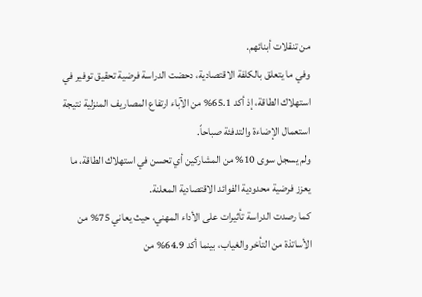من تنقلات أبنائهم.
وفي ما يتعلق بالكلفة الاقتصادية، دحضت الدراسة فرضية تحقيق توفير في استهلاك الطاقة، إذ أكد 65.1% من الآباء ارتفاع المصاريف المنزلية نتيجة استعمال الإضاءة والتدفئة صباحاً.
ولم يسجل سوى 10% من المشاركين أي تحسن في استهلاك الطاقة، ما يعزز فرضية محدودية الفوائد الاقتصادية المعلنة.
كما رصدت الدراسة تأثيرات على الأداء المهني، حيث يعاني 75% من الأساتذة من التأخر والغياب، بينما أكد 64.9% من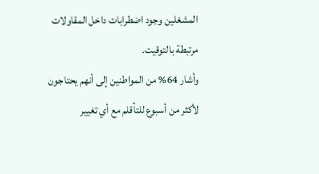المشغلين وجود اضطرابات داخل المقاولات مرتبطة بالتوقيت.
وأشار 64% من المواطنين إلى أنهم يحتاجون لأكثر من أسبوع للتأقلم مع أي تغيير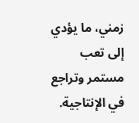زمني، ما يؤدي إلى تعب مستمر وتراجع في الإنتاجية.